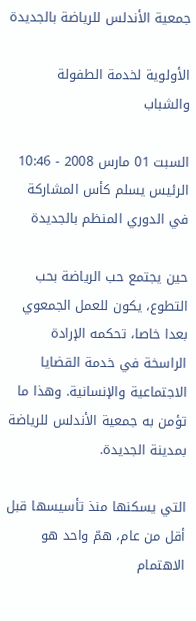جمعية الأندلس للرياضة بالجديدة

الأولوية لخدمة الطفولة والشباب

السبت 01 مارس 2008 - 10:46
الرئيس يسلم كأس المشاركة في الدوري المنظم بالجديدة

حين يجتمع حب الرياضة بحب التطوع، يكون للعمل الجمعوي بعدا خاصا، تحكمه الإرادة الراسخة في خدمة القضايا الاجتماعية والإنسانية. وهذا ما تؤمن به جمعية الأندلس للرياضة بمدينة الجديدة.

التي يسكنها منذ تأسيسها قبل أقل من عام، همّ واحد هو الاهتمام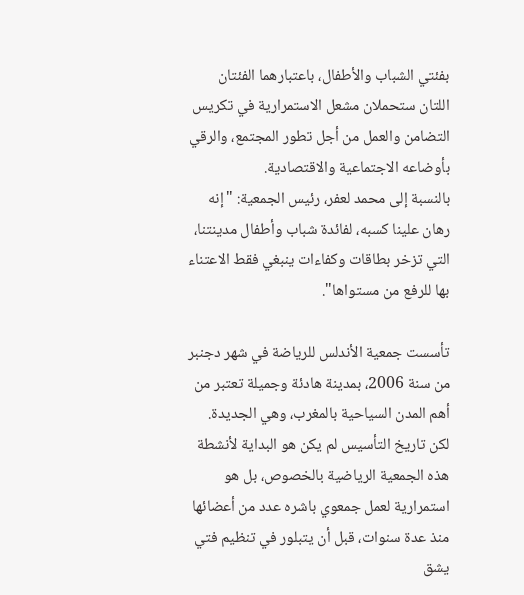بفئتي الشباب والأطفال، باعتبارهما الفئتان اللتان ستحملان مشعل الاستمرارية في تكريس التضامن والعمل من أجل تطور المجتمع، والرقي بأوضاعه الاجتماعية والاقتصادية.
بالنسبة إلى محمد لعفر، رئيس الجمعية: "إنه رهان علينا كسبه، لفائدة شباب وأطفال مدينتنا، التي تزخر بطاقات وكفاءات ينبغي فقط الاعتناء بها للرفع من مستواها".

تأسست جمعية الأندلس للرياضة في شهر دجنبر من سنة 2006، بمدينة هادئة وجميلة تعتبر من أهم المدن السياحية بالمغرب، وهي الجديدة. لكن تاريخ التأسيس لم يكن هو البداية لأنشطة هذه الجمعية الرياضية بالخصوص، بل هو استمرارية لعمل جمعوي باشره عدد من أعضائها منذ عدة سنوات، قبل أن يتبلور في تنظيم فتي يشق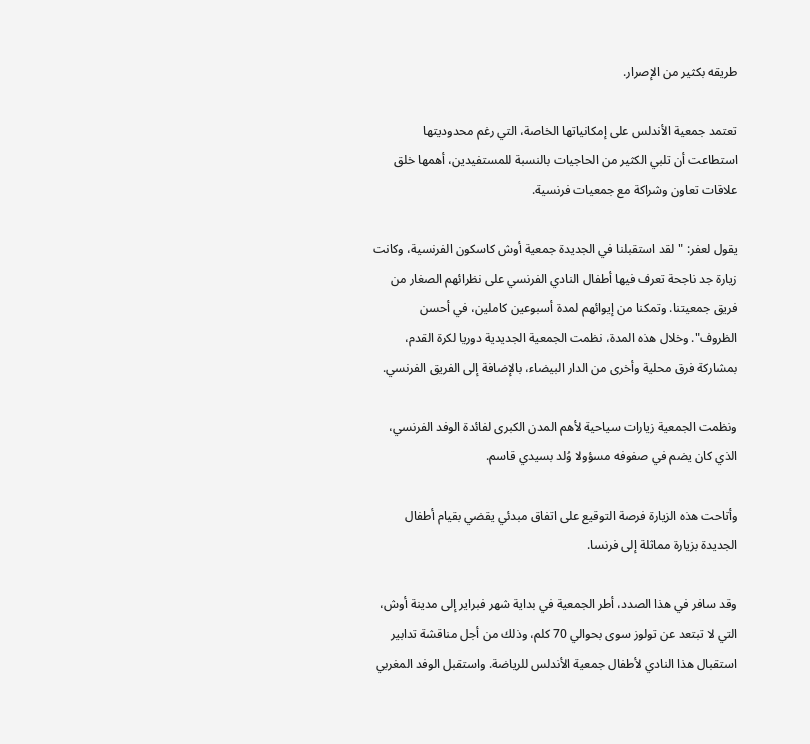طريقه بكثير من الإصرار.

تعتمد جمعية الأندلس على إمكانياتها الخاصة، التي رغم محدوديتها استطاعت أن تلبي الكثير من الحاجيات بالنسبة للمستفيدين، أهمها خلق علاقات تعاون وشراكة مع جمعيات فرنسية.

يقول لعفر: "لقد استقبلنا في الجديدة جمعية أوش كاسكون الفرنسية، وكانت زيارة جد ناجحة تعرف فيها أطفال النادي الفرنسي على نظرائهم الصغار من فريق جمعيتنا. وتمكنا من إيوائهم لمدة أسبوعين كاملين، في أحسن الظروف". وخلال هذه المدة، نظمت الجمعية الجديدية دوريا لكرة القدم، بمشاركة فرق محلية وأخرى من الدار البيضاء، بالإضافة إلى الفريق الفرنسي.

ونظمت الجمعية زيارات سياحية لأهم المدن الكبرى لفائدة الوفد الفرنسي، الذي كان يضم في صفوفه مسؤولا وُلد بسيدي قاسم.

وأتاحت هذه الزيارة فرصة التوقيع على اتفاق مبدئي يقضي بقيام أطفال الجديدة بزيارة مماثلة إلى فرنسا.

وقد سافر في هذا الصدد، أطر الجمعية في بداية شهر فبراير إلى مدينة أوش، التي لا تبتعد عن تولوز سوى بحوالي 70 كلم، وذلك من أجل مناقشة تدابير استقبال هذا النادي لأطفال جمعية الأندلس للرياضة. واستقبل الوفد المغربي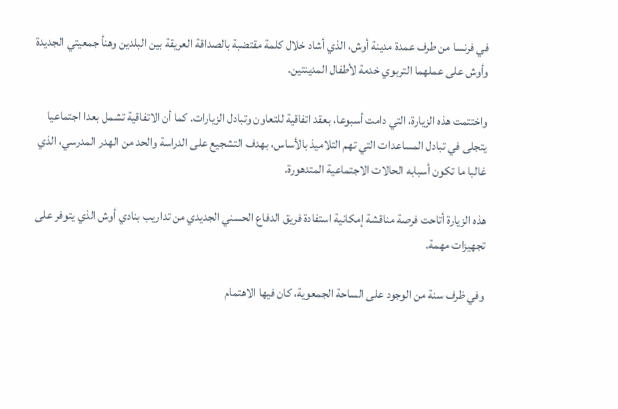في فرنسا من طرف عمدة مدينة أوش، الذي أشاد خلال كلمة مقتضبة بالصداقة العريقة بين البلدين وهنأ جمعيتي الجديدة وأوش على عملهما التربوي خدمة لأطفال المدينتين.

واختتمت هذه الزيارة، التي دامت أسبوعا، بعقد اتفاقية للتعاون وتبادل الزيارات. كما أن الاتفاقية تشمل بعدا اجتماعيا يتجلى في تبادل المساعدات التي تهم التلاميذ بالأساس، بهدف التشجيع على الدراسة والحد من الهدر المدرسي، الذي غالبا ما تكون أسبابه الحالات الاجتماعية المتدهورة.

هذه الزيارة أتاحت فرصة مناقشة إمكانية استفادة فريق الدفاع الحسني الجديدي من تداريب بنادي أوش الذي يتوفر على تجهيزات مهمة.

وفي ظرف سنة من الوجود على الساحة الجمعوية، كان فيها الاهتمام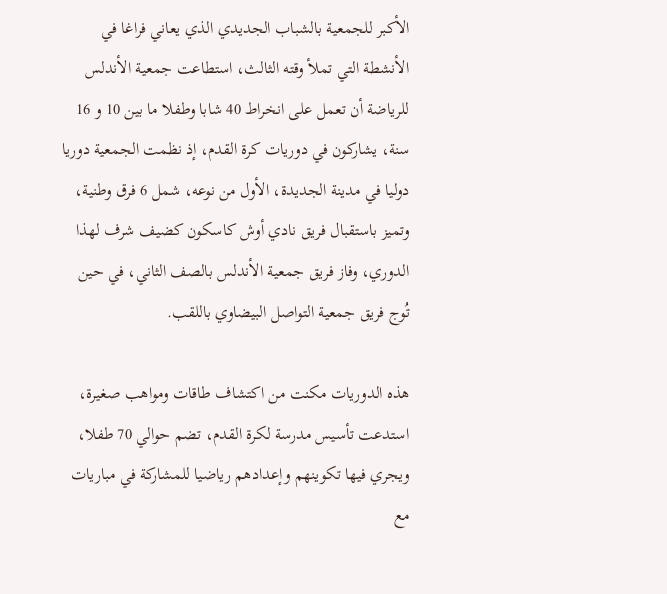الأكبر للجمعية بالشباب الجديدي الذي يعاني فراغا في الأنشطة التي تملأ وقته الثالث، استطاعت جمعية الأندلس للرياضة أن تعمل على انخراط 40 شابا وطفلا ما بين 10 و 16 سنة، يشاركون في دوريات كرة القدم، إذ نظمت الجمعية دوريا دوليا في مدينة الجديدة، الأول من نوعه، شمل 6 فرق وطنية، وتميز باستقبال فريق نادي أوش كاسكون كضيف شرف لهذا الدوري، وفاز فريق جمعية الأندلس بالصف الثاني، في حين تُوج فريق جمعية التواصل البيضاوي باللقب.

هذه الدوريات مكنت من اكتشاف طاقات ومواهب صغيرة، استدعت تأسيس مدرسة لكرة القدم، تضم حوالي 70 طفلا، ويجري فيها تكوينهم وإعدادهم رياضيا للمشاركة في مباريات مع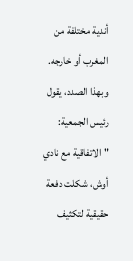أندية مختلفة من المغرب أو خارجه. وبهذا الصدد، يقول رئيس الجمعية: "الاتفاقية مع نادي أوش، شكلت دفعة حقيقية لتكثيف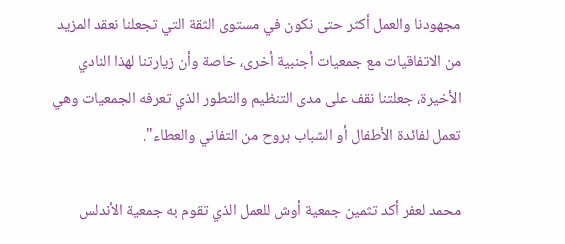مجهودنا والعمل أكثر حتى نكون في مستوى الثقة التي تجعلنا نعقد المزيد من الاتفاقيات مع جمعيات أجنبية أخرى، خاصة وأن زيارتنا لهذا النادي الأخيرة، جعلتنا نقف على مدى التنظيم والتطور الذي تعرفه الجمعيات وهي تعمل لفائدة الأطفال أو الشباب بروح من التفاني والعطاء".

محمد لعفر أكد تثمين جمعية أوش للعمل الذي تقوم به جمعية الأندلس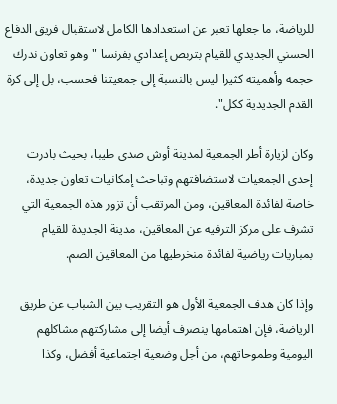للرياضة، ما جعلها تعبر عن استعدادها الكامل لاستقبال فريق الدفاع الحسني الجديدي للقيام بتربص إعدادي بفرنسا "وهو تعاون ندرك حجمه وأهميته كثيرا ليس بالنسبة إلى جمعيتنا فحسب، بل إلى كرة القدم الجديدية ككل".

وكان لزيارة أطر الجمعية لمدينة أوش صدى طيبا، بحيث بادرت إحدى الجمعيات لاستضافتهم وتباحث إمكانيات تعاون جديدة، خاصة لفائدة المعاقين، ومن المرتقب أن تزور هذه الجمعية التي تشرف على مركز الترفيه عن المعاقين، مدينة الجديدة للقيام بمباريات رياضية لفائدة منخرطيها من المعاقين الصم.

وإذا كان هدف الجمعية الأول هو التقريب بين الشباب عن طريق الرياضة، فإن اهتمامها ينصرف أيضا إلى مشاركتهم مشاكلهم اليومية وطموحاتهم، من أجل وضعية اجتماعية أفضل، وكذا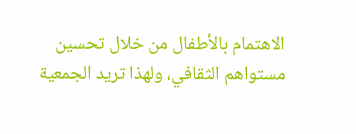الاهتمام بالأطفال من خلال تحسين مستواهم الثقافي، ولهذا تريد الجمعية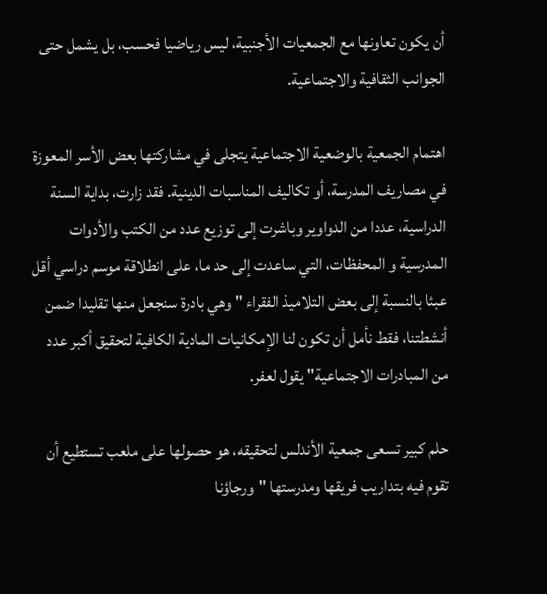أن يكون تعاونها مع الجمعيات الأجنبية، ليس رياضيا فحسب، بل يشمل حتى الجوانب الثقافية والاجتماعية.

اهتمام الجمعية بالوضعية الاجتماعية يتجلى في مشاركتها بعض الأسر المعوزة في مصاريف المدرسة، أو تكاليف المناسبات الدينية. فقد زارت، بداية السنة الدراسية، عددا من الدواوير وباشرت إلى توزيع عدد من الكتب والأدوات المدرسية و المحفظات، التي ساعدت إلى حد ما، على انطلاقة موسم دراسي أقل عبئا بالنسبة إلى بعض التلاميذ الفقراء "وهي بادرة سنجعل منها تقليدا ضمن أنشطتنا، فقط نأمل أن تكون لنا الإمكانيات المادية الكافية لتحقيق أكبر عدد من المبادرات الاجتماعية" يقول لعفر.

حلم كبير تسعى جمعية الأندلس لتحقيقه، هو حصولها على ملعب تستطيع أن تقوم فيه بتداريب فريقها ومدرستها "ورجاؤنا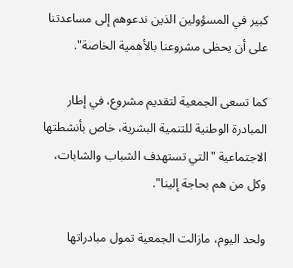كبير في المسؤولين الذين ندعوهم إلى مساعدتنا على أن يحظى مشروعنا بالأهمية الخاصة".

كما تسعى الجمعية لتقديم مشروع، في إطار المبادرة الوطنية للتنمية البشرية، خاص بأنشطتها الاجتماعية "التي تستهدف الشباب والشابات، وكل من هم بحاجة إلينا".

ولحد اليوم، مازالت الجمعية تمول مبادراتها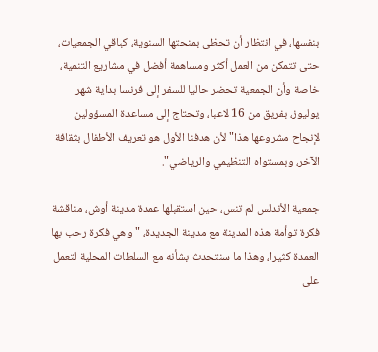بنفسها، في انتظار أن تحظى بمنحتها السنوية، كباقي الجمعيات، حتى تتمكن من العمل أكثر ومساهمة أفضل في مشاريع التنمية، خاصة وأن الجمعية تحضر حاليا للسفر إلى فرنسا بداية شهر يوليوز، بفريق من 16 لاعبا، وتحتاج إلى مساعدة المسؤولين لإنجاح مشروعها هذا" لأن هدفنا الأول هو تعريف الأطفال بثقافة الآخر، وبمستواه التنظيمي والرياضي".

جمعية الأندلس لم تنس، حين استقبلها عمدة مدينة أوش، مناقشة فكرة توأمة هذه المدينة مع مدينة الجديدة، "وهي فكرة رحب بها العمدة كثيرا، وهذا ما سنتحدث بشأنه مع السلطات المحلية لتعمل على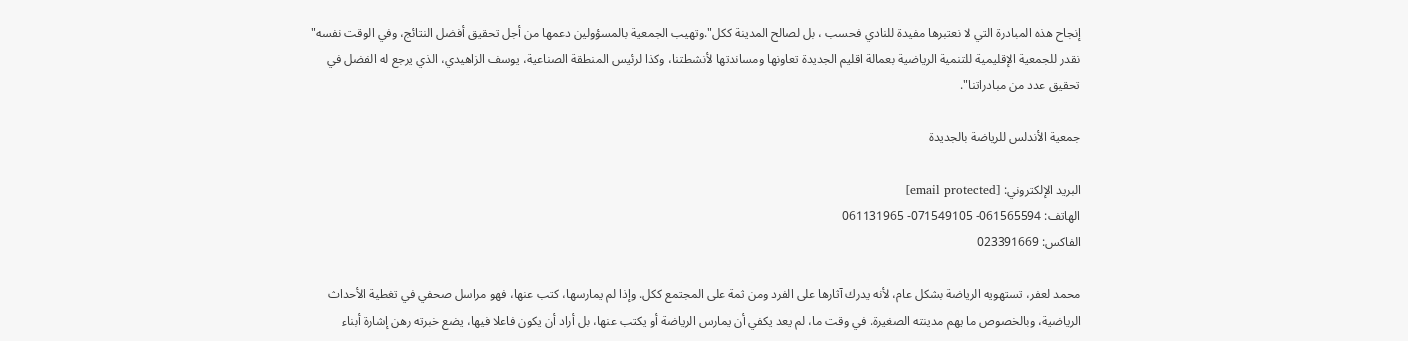إنجاح هذه المبادرة التي لا نعتبرها مفيدة للنادي فحسب ، بل لصالح المدينة ككل".وتهيب الجمعية بالمسؤولين دعمها من أجل تحقيق أفضل النتائج، وفي الوقت نفسه" نقدر للجمعية الإقليمية للتنمية الرياضية بعمالة اقليم الجديدة تعاونها ومساندتها لأنشطتنا، وكذا لرئيس المنطقة الصناعية، يوسف الزاهيدي، الذي يرجع له الفضل في تحقيق عدد من مبادراتنا".

جمعية الأندلس للرياضة بالجديدة

البريد الإلكتروني: [email protected]
الهاتف: 061565594- 071549105- 061131965
الفاكس: 023391669

محمد لعفر، تستهويه الرياضة بشكل عام، لأنه يدرك آثارها على الفرد ومن ثمة على المجتمع ككل. وإذا لم يمارسها، كتب عنها، فهو مراسل صحفي في تغطية الأحداث الرياضية، وبالخصوص ما يهم مدينته الصغيرة. في وقت ما، لم يعد يكفي أن يمارس الرياضة أو يكتب عنها، بل أراد أن يكون فاعلا فيها، يضع خبرته رهن إشارة أبناء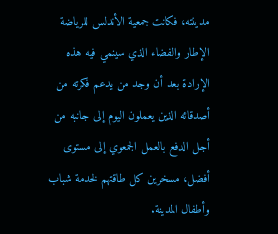مدينته، فكانت جمعية الأندلس للرياضة الإطار والفضاء الذي سينمي فيه هذه الإرادة بعد أن وجد من يدعم فكرته من أصدقائه الذين يعملون اليوم إلى جانبه من أجل الدفع بالعمل الجمعوي إلى مستوى أفضل، مسخرين كل طاقتهم لخدمة شباب وأطفال المدينة.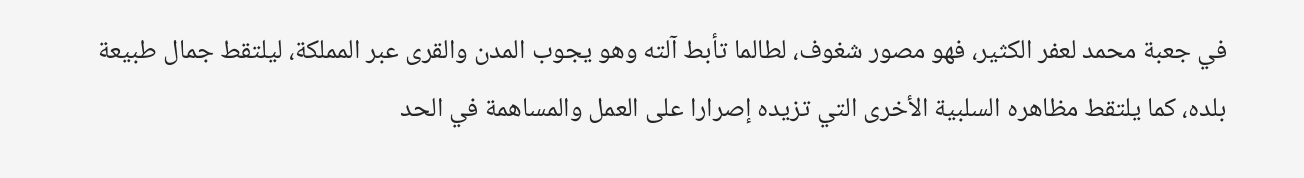في جعبة محمد لعفر الكثير، فهو مصور شغوف، لطالما تأبط آلته وهو يجوب المدن والقرى عبر المملكة، ليلتقط جمال طبيعة بلده، كما يلتقط مظاهره السلبية الأخرى التي تزيده إصرارا على العمل والمساهمة في الحد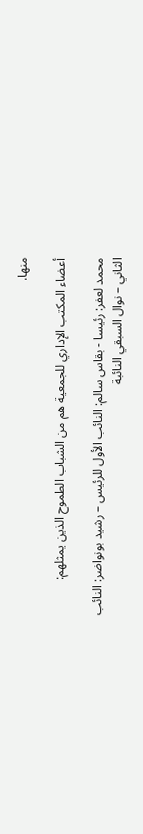منها.

أعضاء المكتب الإداري للجمعية هم من الشباب الطموح الذين يمثلهم:

محمد لعفر: رئيسا - بقاس سالم: النائب الأول للرئيس – رشيد بونواضر: النائب الثاني – نوال السبقي النائبة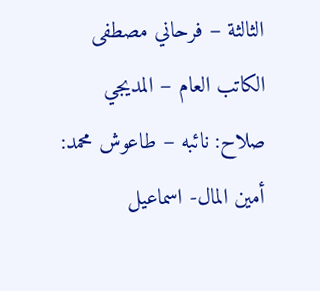الثالثة – فرحاني مصطفى الكاتب العام – المديجي صلاح: نائبه – طاعوش محمد: أمين المال- اسماعيل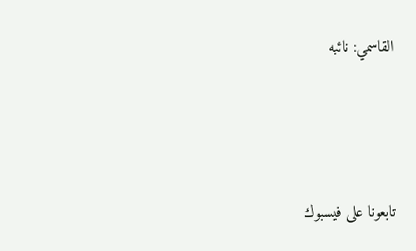القاسمي: نائبه




تابعونا على فيسبوك